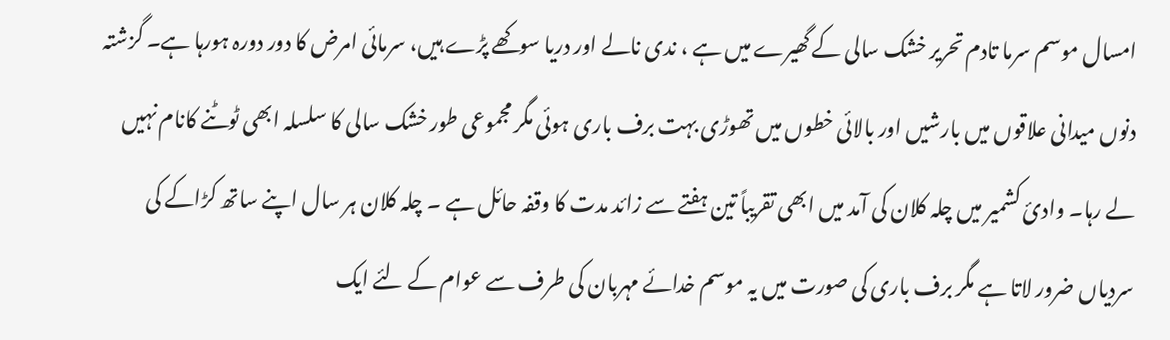امسال موسم سرما تادم تحریر خشک سالی کے گھیرے میں ہے ، ندی نالے اور دریا سوکھے پڑے ہیں، سرمائی امرض کا دور دورہ ہورہا ہے۔ گزشتہ دنوں میدانی علاقوں میں بارشیں اور بالائی خطوں میں تھوڑی بہت برف باری ہوئی مگر مجموعی طور خشک سالی کا سلسلہ ابھی ٹوٹنے کانام نہیں لے رہا۔ وادیٔ کشمیر میں چلہ کلان کی آمد میں ابھی تقریباً تین ہفتے سے زائد مدت کا وقفہ حائل ہے ۔ چلہ کلان ہر سال اپنے ساتھ کڑاکے کی سردیاں ضرور لاتا ہے مگر برف باری کی صورت میں یہ موسم خدائے مہربان کی طرف سے عوام کے لئے ایک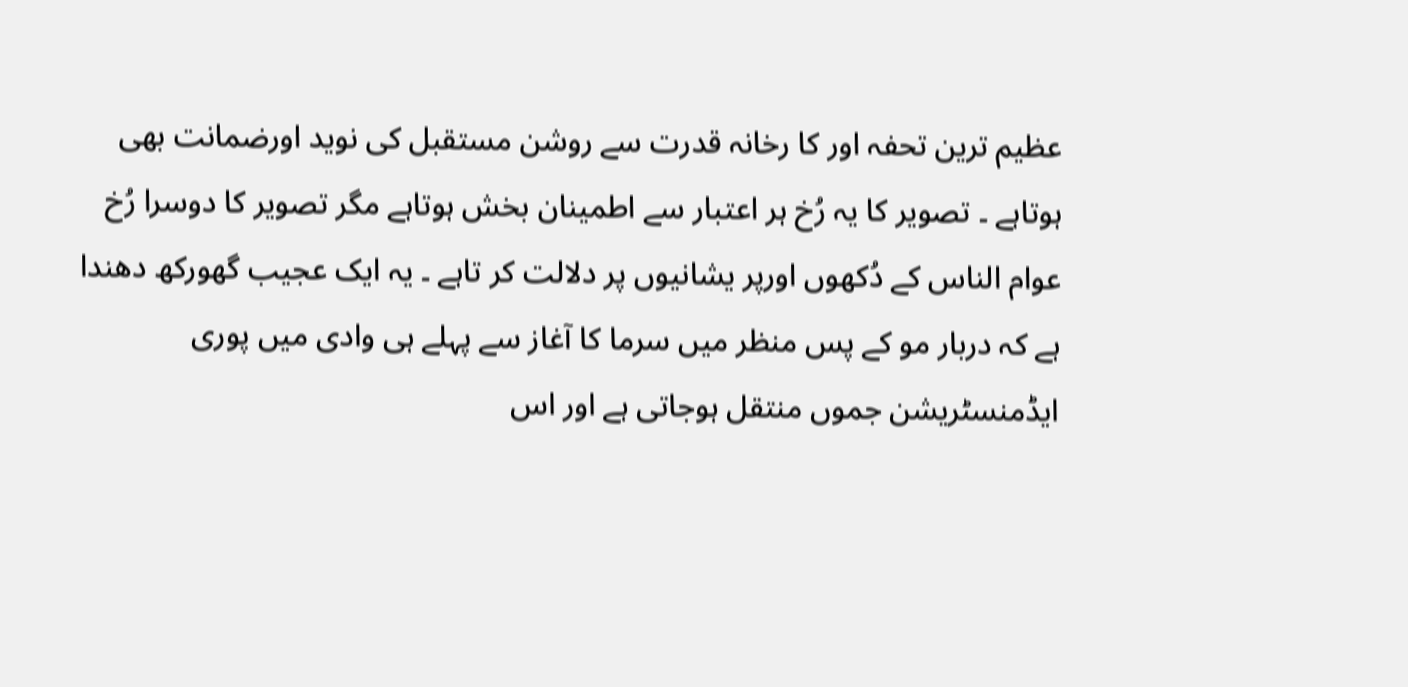عظیم ترین تحفہ اور کا رخانہ قدرت سے روشن مستقبل کی نوید اورضمانت بھی ہوتاہے ۔ تصویر کا یہ رُخ ہر اعتبار سے اطمینان بخش ہوتاہے مگر تصویر کا دوسرا رُخ عوام الناس کے دُکھوں اورپر یشانیوں پر دلالت کر تاہے ۔ یہ ایک عجیب گھورکھ دھندا ہے کہ دربار مو کے پس منظر میں سرما کا آغاز سے پہلے ہی وادی میں پوری ایڈمنسٹریشن جموں منتقل ہوجاتی ہے اور اس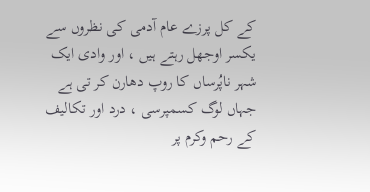کے کل پرزے عام آدمی کی نظروں سے یکسر اوجھل رہتے ہیں ، اور وادی ایک شہر ناپُرساں کا روپ دھارن کر تی ہے جہاں لوگ کسمپرسی ، درد اور تکالیف کے رحم وکرم پر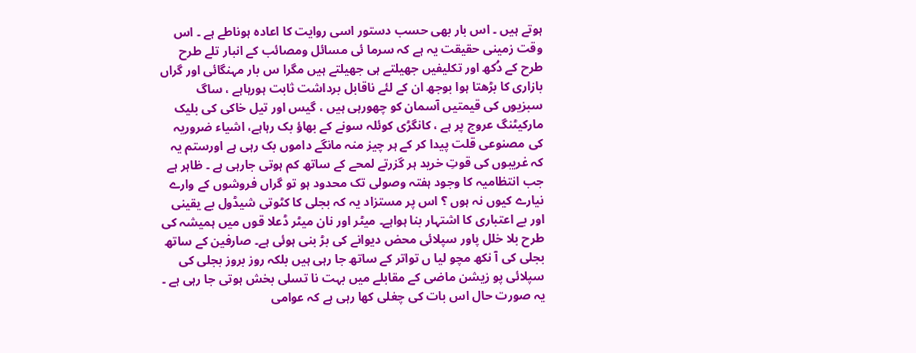ہوتے ہیں ۔ اس بار بھی حسب دستور اسی روایت کا اعادہ ہوناطے ہے ۔ اس وقت زمینی حقیقت یہ ہے کہ سرما ئی مسائل ومصائب کے انبار تلے طرح طرح کے دُکھ اور تکلیفیں جھیلتے ہی جھیلتے ہیں مگرا س بار مہنگائی اور گراں بازاری کا بڑھتا ہوا بوجھ ان کے لئے ناقابل برداشت ثابت ہورہاہے ، ساگ سبزیوں کی قیمتیں آسمان کو چھورہی ہیں ، گیس اور تیل خاکی کی بلیک مارکیٹنگ عروج پر ہے ، کانگڑی کوئلہ سونے کے بھاؤ بک رہاہے، اشیاء ضروریہ کی مصنوعی قلت پیدا کر کے ہر چیز منہ مانگے داموں بک رہی ہے اورستم یہ کہ غریبوں کی قوتِ خرید ہر گزرتے لمحے کے ساتھ کم ہوتی جارہی ہے ۔ ظاہر ہے جب انتظامیہ کا وجود ہفتہ وصولی تک محدود ہو تو گراں فروشوں کے وارے نیارے کیوں نہ ہوں ؟ اس پر مستزاد یہ کہ بجلی کا کٹوتی شیڈول بے یقینی اور بے اعتباری کا اشتہار بنا ہواہے۔ میٹر اور نان میٹر ڈعلا قوں میں ہمیشہ کی طرح بلا خلل پاور سپلائی محض دیوانے کی بڑ بنی ہوئی ہے۔ صارفین کے ساتھ بجلی کی آ نکھ مچو لیا ں تواتر کے ساتھ جا رہی ہیں بلکہ روز بروز بجلی کی سپلائی پو زیشن ماضی کے مقابلے میں بہت نا تسلی بخش ہوتی جا رہی ہے ۔ یہ صورت حال اس بات کی چغلی کھا رہی ہے کہ عوامی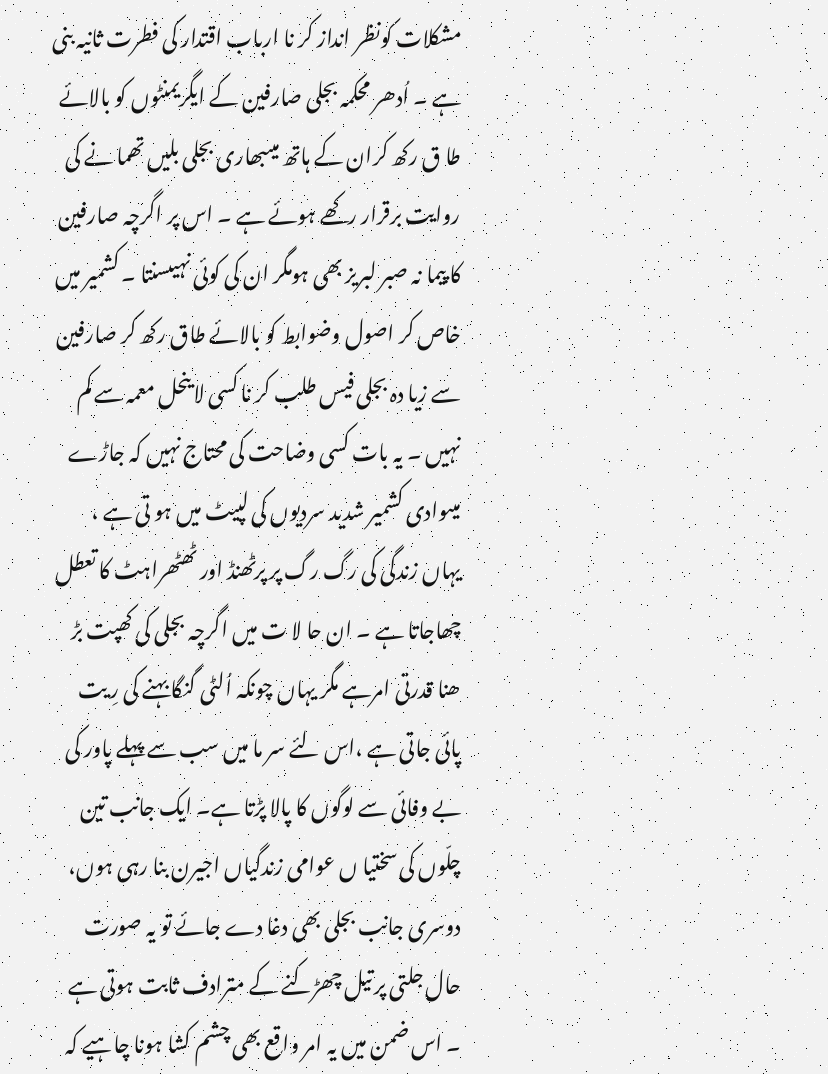مشکلات کونظر انداز کر نا ارباب اقتدار کی فطرت ثانیہ بنی ہے ۔ اُدھر محکمہ بجلی صارفین کے ایگریمنٹوں کو بالائے طا ق رکھ کران کے ہاتھ میںبھاری بجلی بلیں تھما نے کی روایت برقرار رکھے ہوئے ہے ۔ اس پر اگرچہ صارفین کا پیما نہ صبر لبریز بھی ہومگر ان کی کوئی نہیںسنتا ۔ کشمیر میں خاص کر اصول وضوابط کو بالائے طاق رکھ کر صارفین سے زیا دہ بجلی فیس طلب کر نا کسی لا ینحل معمہ سے کم نہیں ۔ یہ بات کسی وضاحت کی محتاج نہیں کہ جاڑے میںوادی کشمیر شدید سردیوں کی لپیٹ میں ہو تی ہے ، یہاں زندگی کی رگ رگ پر پرٹھنڈ اور ٹھٹھراہٹ کا تعطل چھاجاتا ہے ۔ ان حا لا ت میں اگرچہ بجلی کی کھپت بڑ ھنا قدرتی امرہے مگر یہاں چونکہ اُلٹی گنگا بہنے کی رِ یت پائی جاتی ہے ،اس لئے سر ما میں سب سے پہلے پاور کی بے وفائی سے لوگوں کا پالا پڑتا ہے۔ ایک جانب تین چلّوں کی سختیا ں عوامی زندگیاں اجیرن بنا رہی ہوں، دوسری جانب بجلی بھی دغا دے جائے تو یہ صورت حال جلتی پر تیل چھڑکنے کے مترادف ثابت ہوتی ہے ۔ اس ضمن میں یہ امر واقع بھی چشم کشا ہونا چاہیے کہ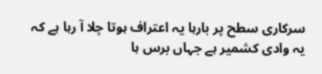سرکاری سطح پر بارہا یہ اعتراف ہوتا چلا آ رہا ہے کہ یہ وادی کشمیر ہے جہاں برس ہا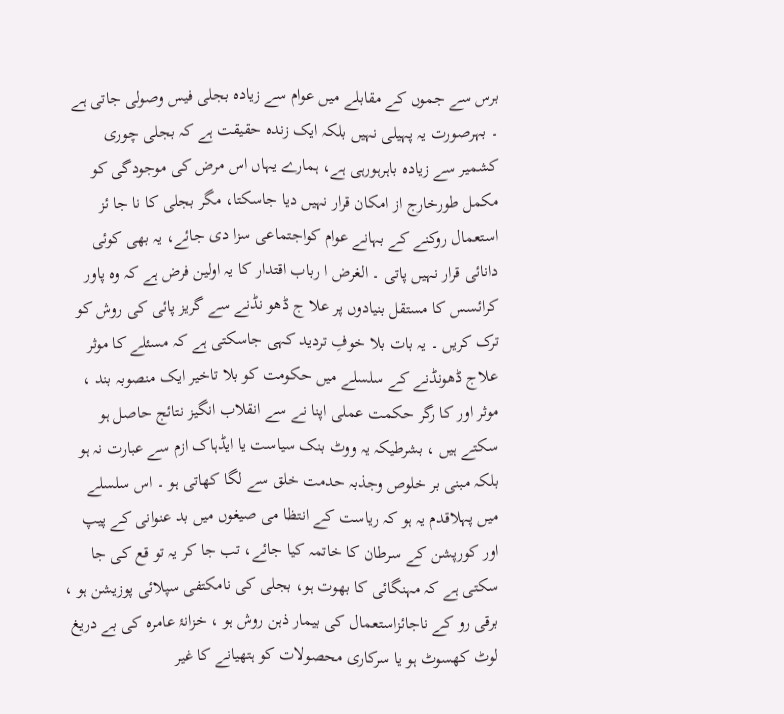برس سے جموں کے مقابلے میں عوام سے زیادہ بجلی فیس وصولی جاتی ہے ۔ بہرصورت یہ پہیلی نہیں بلکہ ایک زندہ حقیقت ہے کہ بجلی چوری کشمیر سے زیادہ باہرہورہی ہے، ہمارے یہاں اس مرض کی موجودگی کو مکمل طورخارج از امکان قرار نہیں دیا جاسکتا، مگر بجلی کا نا جا ئز استعمال روکنے کے بہانے عوام کواجتماعی سزا دی جائے، یہ بھی کوئی دانائی قرار نہیں پاتی ۔ الغرض ا رباب اقتدار کا یہ اولین فرض ہے کہ وہ پاور کرائسس کا مستقل بنیادوں پر علا ج ڈھو نڈنے سے گریز پائی کی روش کو ترک کریں ۔ یہ بات بلا خوفِ تردید کہی جاسکتی ہے کہ مسئلے کا موثر علاج ڈھونڈنے کے سلسلے میں حکومت کو بلا تاخیر ایک منصوبہ بند ، موثر اور کا رگر حکمت عملی اپنا نے سے انقلاب انگیز نتائج حاصل ہو سکتے ہیں ، بشرطیکہ یہ ووٹ بنک سیاست یا ایڈہاک ازم سے عبارت نہ ہو بلکہ مبنی بر خلوص وجذبہ حدمت خلق سے لگا کھاتی ہو ۔ اس سلسلے میں پہلاقدم یہ ہو کہ ریاست کے انتظا می صیغوں میں بد عنوانی کے پیپ اور کورپشن کے سرطان کا خاتمہ کیا جائے، تب جا کر یہ تو قع کی جا سکتی ہے کہ مہنگائی کا بھوت ہو، بجلی کی نامکتفی سپلائی پوزیشن ہو ، برقی رو کے ناجائزاستعمال کی بیمار ذہن روش ہو ، خزانۂ عامرہ کی بے دریغ لوٹ کھسوٹ ہو یا سرکاری محصولات کو ہتھیانے کا غیر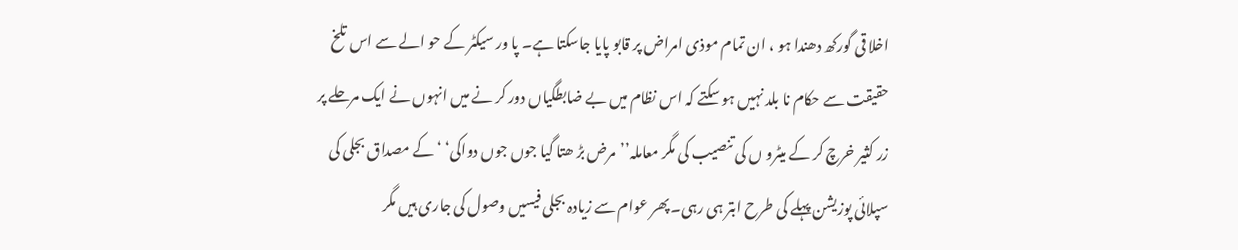اخلا قی گورکھ دھندا ہو ، ان تمام موذی امراض پر قابو پایا جاسکتا ہے۔ پا ور سیکٹر کے حو الے سے اس تلخ حقیقت سے حکام نا بلد نہیں ہو سکتے کہ اس نظام میں بے ضابطگیاں دور کر نے میں انہوں نے ایک مرحلے پر زر کثیر خرچ کر کے میٹرو ں کی تنصیب کی مگر معاملہ’’مرض بڑ ھتا گیا جوں جوں دواکی‘ ‘ کے مصداق بجلی کی سپلائی پوزیشن پہلے کی طرح ابتر ہی رہی۔ پھر عوام سے زیادہ بجلی فیسیں وصول کی جاری ہیں مگر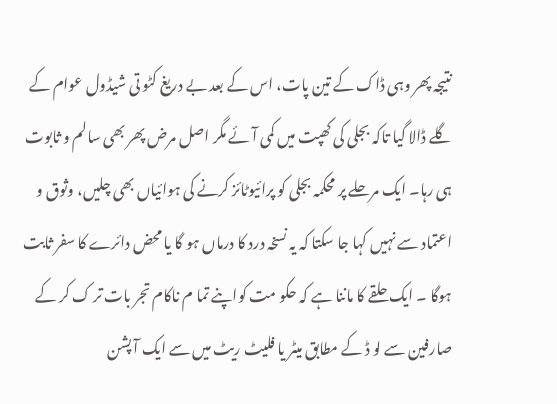نتیجہ پھر وہی ڈاک کے تین پات، اس کے بعد بے دریغ کٹو تی شیڈول عوام کے گلے ڈالا گیا تاکہ بجلی کی کھپت میں کمی آئے مگر اصل مرض پھر بھی سالم و ثابوت ہی رہا۔ ایک مرحلے پر محکمہ بجلی کو پرائیوٹائز کرنے کی ہوائیاں بھی چلیں، وثوق و اعتماد سے نہیں کہا جا سکتا کہ یہ نسخہ درد کا درماں ہو گا یا محض دائرے کا سفر ثابت ہوگا ۔ ایک حلقے کا ماننا ہے کہ حکو مت کواپنے تما م ناکام تجر بات تر ک کر کے صارفین سے لو ڈ کے مطابق میٹر یا فلیٹ ریٹ میں سے ایک آ پشن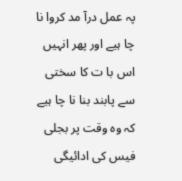پہ عمل درآ مد کروا نا چا ہیے اور پھر انہیں اس با ت کا سختی سے پابند بنا نا چا ہیے کہ وہ وقت پر بجلی فیس کی ادائیگی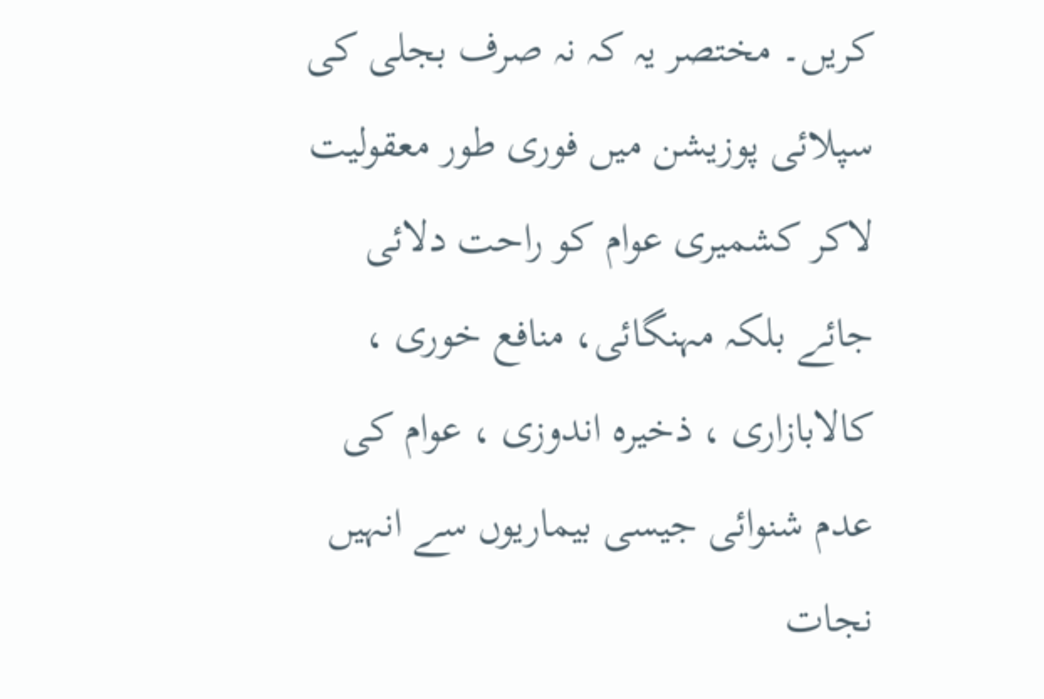کریں۔ مختصر یہ کہ نہ صرف بجلی کی سپلائی پوزیشن میں فوری طور معقولیت لاکر کشمیری عوام کو راحت دلائی جائے بلکہ مہنگائی، منافع خوری ، کالابازاری ، ذخیرہ اندوزی ، عوام کی عدم شنوائی جیسی بیماریوں سے انہیں نجات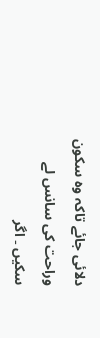دلائی جائے تاکہ وہ سکون وراحت کی سانس لے سکیں ۔ اگر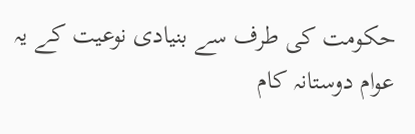حکومت کی طرف سے بنیادی نوعیت کے یہ عوام دوستانہ کام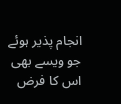انجام پذیر ہوئے جو ویسے بھی اس کا فرض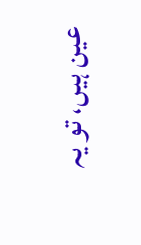عین ہیں، تو یہ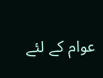عوام کے لئے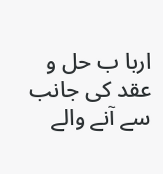اربا ب حل و عقد کی جانب سے آنے والے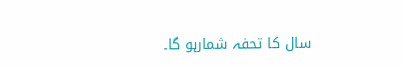سال کا تحفہ شمارہو گا۔